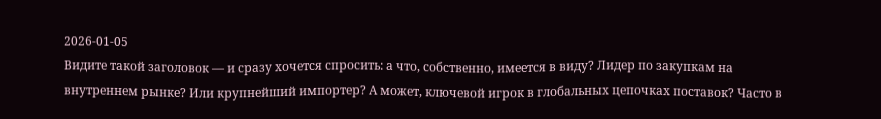2026-01-05
Видите такой заголовок — и сразу хочется спросить: а что, собственно, имеется в виду? Лидер по закупкам на внутреннем рынке? Или крупнейший импортер? А может, ключевой игрок в глобальных цепочках поставок? Часто в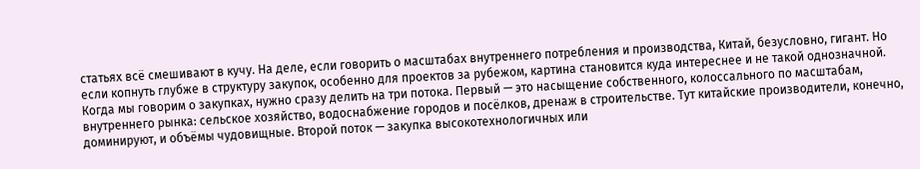статьях всё смешивают в кучу. На деле, если говорить о масштабах внутреннего потребления и производства, Китай, безусловно, гигант. Но если копнуть глубже в структуру закупок, особенно для проектов за рубежом, картина становится куда интереснее и не такой однозначной.
Когда мы говорим о закупках, нужно сразу делить на три потока. Первый — это насыщение собственного, колоссального по масштабам, внутреннего рынка: сельское хозяйство, водоснабжение городов и посёлков, дренаж в строительстве. Тут китайские производители, конечно, доминируют, и объёмы чудовищные. Второй поток — закупка высокотехнологичных или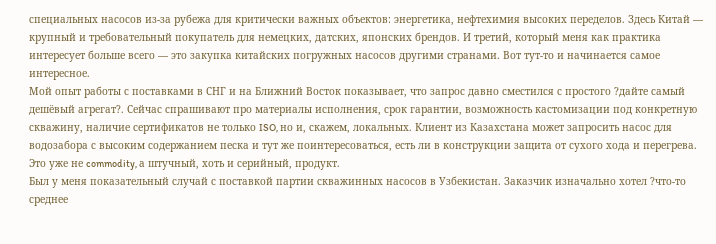специальных насосов из-за рубежа для критически важных объектов: энергетика, нефтехимия высоких переделов. Здесь Китай — крупный и требовательный покупатель для немецких, датских, японских брендов. И третий, который меня как практика интересует больше всего — это закупка китайских погружных насосов другими странами. Вот тут-то и начинается самое интересное.
Мой опыт работы с поставками в СНГ и на Ближний Восток показывает, что запрос давно сместился с простого ?дайте самый дешёвый агрегат?. Сейчас спрашивают про материалы исполнения, срок гарантии, возможность кастомизации под конкретную скважину, наличие сертификатов не только ISO, но и, скажем, локальных. Клиент из Казахстана может запросить насос для водозабора с высоким содержанием песка и тут же поинтересоваться, есть ли в конструкции защита от сухого хода и перегрева. Это уже не commodity, а штучный, хоть и серийный, продукт.
Был у меня показательный случай с поставкой партии скважинных насосов в Узбекистан. Заказчик изначально хотел ?что-то среднее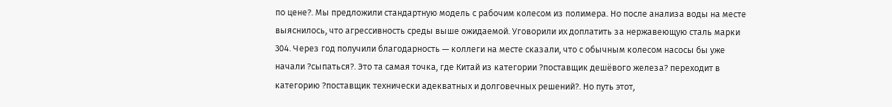по цене?. Мы предложили стандартную модель с рабочим колесом из полимера. Но после анализа воды на месте выяснилось, что агрессивность среды выше ожидаемой. Уговорили их доплатить за нержавеющую сталь марки 304. Через год получили благодарность — коллеги на месте сказали, что с обычным колесом насосы бы уже начали ?сыпаться?. Это та самая точка, где Китай из категории ?поставщик дешёвого железа? переходит в категорию ?поставщик технически адекватных и долговечных решений?. Но путь этот,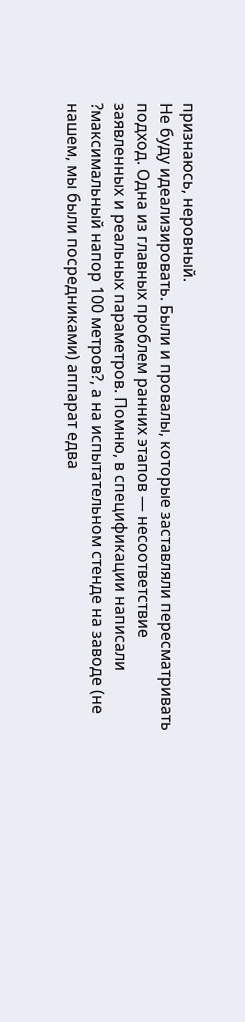признаюсь, неровный.
Не буду идеализировать. Были и провалы, которые заставляли пересматривать подход. Одна из главных проблем ранних этапов — несоответствие заявленных и реальных параметров. Помню, в спецификации написали ?максимальный напор 100 метров?, а на испытательном стенде на заводе (не нашем, мы были посредниками) аппарат едва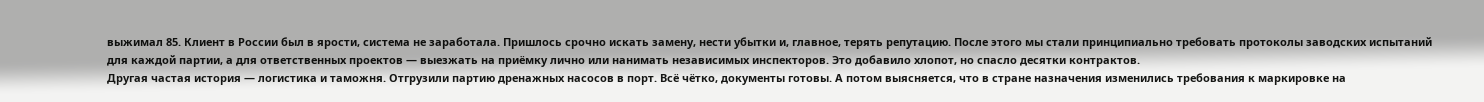выжимал 85. Клиент в России был в ярости, система не заработала. Пришлось срочно искать замену, нести убытки и, главное, терять репутацию. После этого мы стали принципиально требовать протоколы заводских испытаний для каждой партии, а для ответственных проектов — выезжать на приёмку лично или нанимать независимых инспекторов. Это добавило хлопот, но спасло десятки контрактов.
Другая частая история — логистика и таможня. Отгрузили партию дренажных насосов в порт. Всё чётко, документы готовы. А потом выясняется, что в стране назначения изменились требования к маркировке на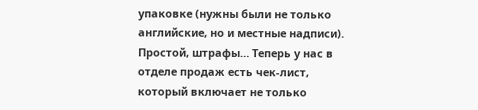упаковке (нужны были не только английские, но и местные надписи). Простой, штрафы… Теперь у нас в отделе продаж есть чек-лист, который включает не только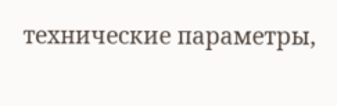технические параметры,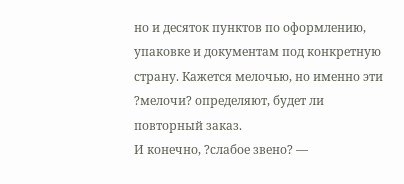но и десяток пунктов по оформлению, упаковке и документам под конкретную страну. Кажется мелочью, но именно эти ?мелочи? определяют, будет ли повторный заказ.
И конечно, ?слабое звено? —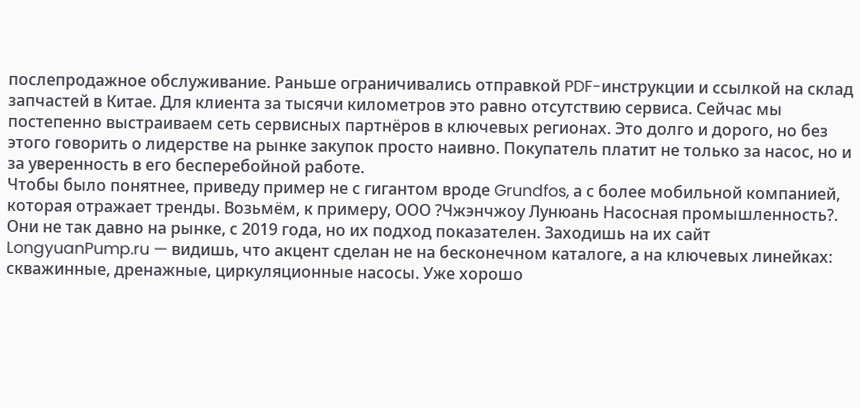послепродажное обслуживание. Раньше ограничивались отправкой PDF-инструкции и ссылкой на склад запчастей в Китае. Для клиента за тысячи километров это равно отсутствию сервиса. Сейчас мы постепенно выстраиваем сеть сервисных партнёров в ключевых регионах. Это долго и дорого, но без этого говорить о лидерстве на рынке закупок просто наивно. Покупатель платит не только за насос, но и за уверенность в его бесперебойной работе.
Чтобы было понятнее, приведу пример не с гигантом вроде Grundfos, а с более мобильной компанией, которая отражает тренды. Возьмём, к примеру, ООО ?Чжэнчжоу Лунюань Насосная промышленность?. Они не так давно на рынке, с 2019 года, но их подход показателен. Заходишь на их сайт LongyuanPump.ru — видишь, что акцент сделан не на бесконечном каталоге, а на ключевых линейках: скважинные, дренажные, циркуляционные насосы. Уже хорошо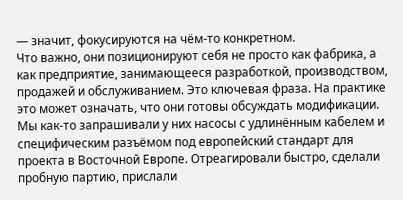— значит, фокусируются на чём-то конкретном.
Что важно, они позиционируют себя не просто как фабрика, а как предприятие, занимающееся разработкой, производством, продажей и обслуживанием. Это ключевая фраза. На практике это может означать, что они готовы обсуждать модификации. Мы как-то запрашивали у них насосы с удлинённым кабелем и специфическим разъёмом под европейский стандарт для проекта в Восточной Европе. Отреагировали быстро, сделали пробную партию, прислали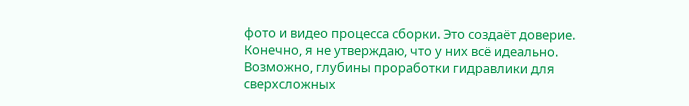фото и видео процесса сборки. Это создаёт доверие.
Конечно, я не утверждаю, что у них всё идеально. Возможно, глубины проработки гидравлики для сверхсложных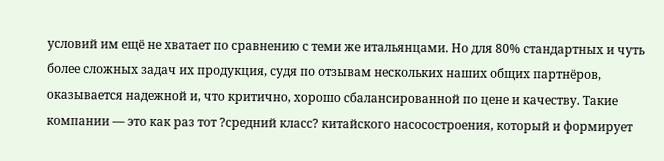условий им ещё не хватает по сравнению с теми же итальянцами. Но для 80% стандартных и чуть более сложных задач их продукция, судя по отзывам нескольких наших общих партнёров, оказывается надежной и, что критично, хорошо сбалансированной по цене и качеству. Такие компании — это как раз тот ?средний класс? китайского насосостроения, который и формирует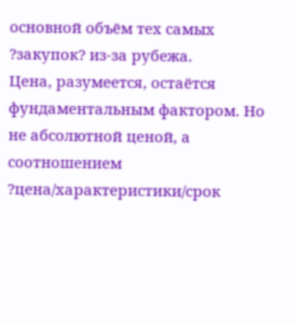основной объём тех самых ?закупок? из-за рубежа.
Цена, разумеется, остаётся фундаментальным фактором. Но не абсолютной ценой, а соотношением ?цена/характеристики/срок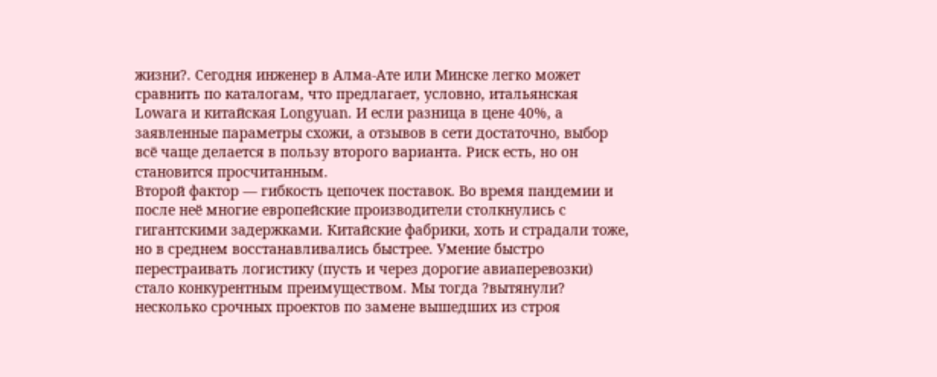жизни?. Сегодня инженер в Алма-Ате или Минске легко может сравнить по каталогам, что предлагает, условно, итальянская Lowara и китайская Longyuan. И если разница в цене 40%, а заявленные параметры схожи, а отзывов в сети достаточно, выбор всё чаще делается в пользу второго варианта. Риск есть, но он становится просчитанным.
Второй фактор — гибкость цепочек поставок. Во время пандемии и после неё многие европейские производители столкнулись с гигантскими задержками. Китайские фабрики, хоть и страдали тоже, но в среднем восстанавливались быстрее. Умение быстро перестраивать логистику (пусть и через дорогие авиаперевозки) стало конкурентным преимуществом. Мы тогда ?вытянули? несколько срочных проектов по замене вышедших из строя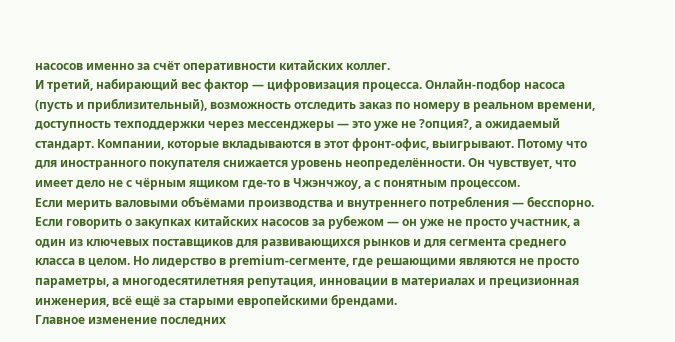насосов именно за счёт оперативности китайских коллег.
И третий, набирающий вес фактор — цифровизация процесса. Онлайн-подбор насоса (пусть и приблизительный), возможность отследить заказ по номеру в реальном времени, доступность техподдержки через мессенджеры — это уже не ?опция?, а ожидаемый стандарт. Компании, которые вкладываются в этот фронт-офис, выигрывают. Потому что для иностранного покупателя снижается уровень неопределённости. Он чувствует, что имеет дело не с чёрным ящиком где-то в Чжэнчжоу, а с понятным процессом.
Если мерить валовыми объёмами производства и внутреннего потребления — бесспорно. Если говорить о закупках китайских насосов за рубежом — он уже не просто участник, а один из ключевых поставщиков для развивающихся рынков и для сегмента среднего класса в целом. Но лидерство в premium-сегменте, где решающими являются не просто параметры, а многодесятилетняя репутация, инновации в материалах и прецизионная инженерия, всё ещё за старыми европейскими брендами.
Главное изменение последних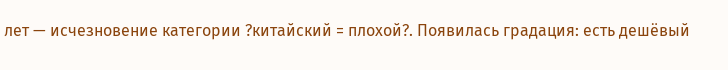лет — исчезновение категории ?китайский = плохой?. Появилась градация: есть дешёвый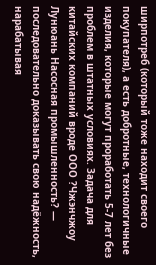ширпотреб (который тоже находит своего покупателя), а есть добротные, технологичные изделия, которые могут проработать 5-7 лет без проблем в штатных условиях. Задача для китайских компаний вроде ООО ?Чжэнчжоу Лунюань Насосная промышленность? — последовательно доказывать свою надёжность, нарабатывая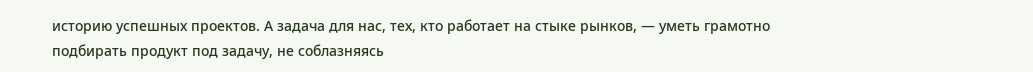историю успешных проектов. А задача для нас, тех, кто работает на стыке рынков, — уметь грамотно подбирать продукт под задачу, не соблазняясь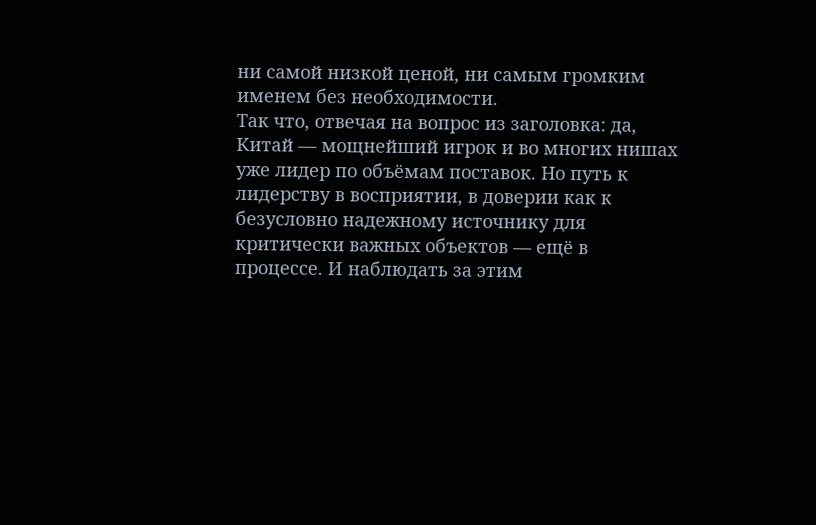ни самой низкой ценой, ни самым громким именем без необходимости.
Так что, отвечая на вопрос из заголовка: да, Китай — мощнейший игрок и во многих нишах уже лидер по объёмам поставок. Но путь к лидерству в восприятии, в доверии как к безусловно надежному источнику для критически важных объектов — ещё в процессе. И наблюдать за этим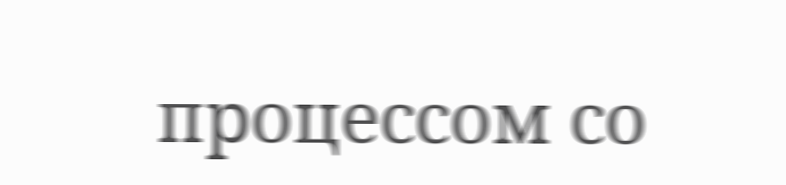процессом со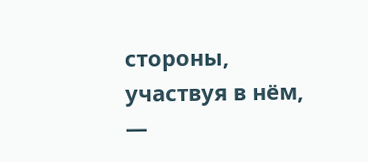стороны, участвуя в нём, —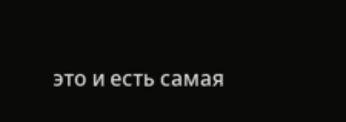это и есть самая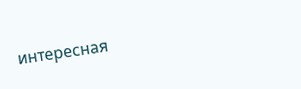интересная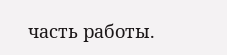часть работы.